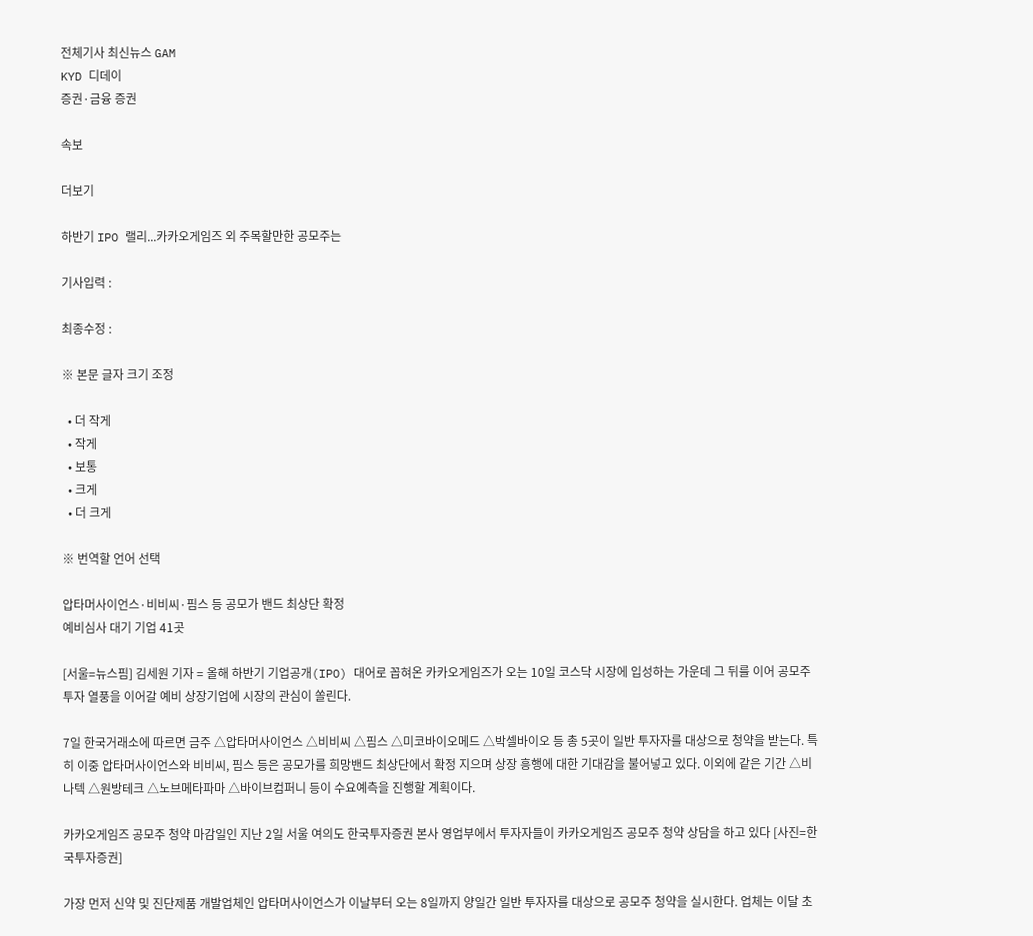전체기사 최신뉴스 GAM
KYD 디데이
증권·금융 증권

속보

더보기

하반기 IPO 랠리...카카오게임즈 외 주목할만한 공모주는

기사입력 :

최종수정 :

※ 본문 글자 크기 조정

  • 더 작게
  • 작게
  • 보통
  • 크게
  • 더 크게

※ 번역할 언어 선택

압타머사이언스·비비씨·핌스 등 공모가 밴드 최상단 확정
예비심사 대기 기업 41곳

[서울=뉴스핌] 김세원 기자 = 올해 하반기 기업공개(IPO) 대어로 꼽혀온 카카오게임즈가 오는 10일 코스닥 시장에 입성하는 가운데 그 뒤를 이어 공모주 투자 열풍을 이어갈 예비 상장기업에 시장의 관심이 쏠린다.

7일 한국거래소에 따르면 금주 △압타머사이언스 △비비씨 △핌스 △미코바이오메드 △박셀바이오 등 총 5곳이 일반 투자자를 대상으로 청약을 받는다. 특히 이중 압타머사이언스와 비비씨, 핌스 등은 공모가를 희망밴드 최상단에서 확정 지으며 상장 흥행에 대한 기대감을 불어넣고 있다. 이외에 같은 기간 △비나텍 △원방테크 △노브메타파마 △바이브컴퍼니 등이 수요예측을 진행할 계획이다.

카카오게임즈 공모주 청약 마감일인 지난 2일 서울 여의도 한국투자증권 본사 영업부에서 투자자들이 카카오게임즈 공모주 청약 상담을 하고 있다 [사진=한국투자증권]

가장 먼저 신약 및 진단제품 개발업체인 압타머사이언스가 이날부터 오는 8일까지 양일간 일반 투자자를 대상으로 공모주 청약을 실시한다. 업체는 이달 초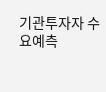기관투자자 수요예측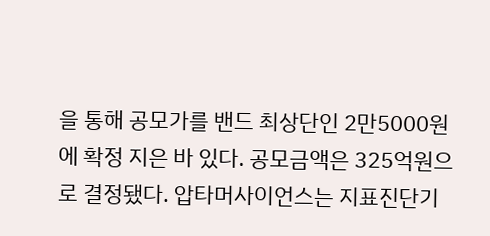을 통해 공모가를 밴드 최상단인 2만5000원에 확정 지은 바 있다. 공모금액은 325억원으로 결정됐다. 압타머사이언스는 지표진단기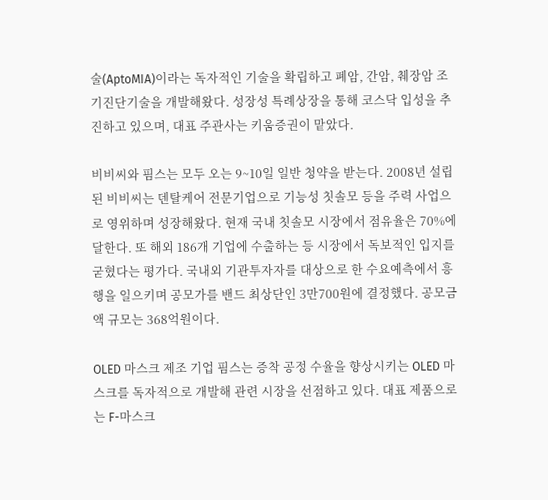술(AptoMIA)이라는 독자적인 기술을 확립하고 폐암, 간암, 췌장암 조기진단기술을 개발해왔다. 성장성 특례상장을 통해 코스닥 입성을 추진하고 있으며, 대표 주관사는 키움증권이 맡았다.

비비씨와 핌스는 모두 오는 9~10일 일반 청약을 받는다. 2008년 설립된 비비씨는 덴탈케어 전문기업으로 기능성 칫솔모 등을 주력 사업으로 영위하며 성장해왔다. 현재 국내 칫솔모 시장에서 점유율은 70%에 달한다. 또 해외 186개 기업에 수출하는 등 시장에서 독보적인 입지를 굳혔다는 평가다. 국내외 기관투자자를 대상으로 한 수요예측에서 흥행을 일으키며 공모가를 밴드 최상단인 3만700원에 결정했다. 공모금액 규모는 368억원이다.

OLED 마스크 제조 기업 핌스는 증착 공정 수율을 향상시키는 OLED 마스크를 독자적으로 개발해 관련 시장을 선점하고 있다. 대표 제품으로는 F-마스크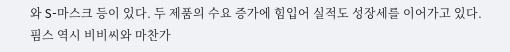와 S-마스크 등이 있다. 두 제품의 수요 증가에 힘입어 실적도 성장세를 이어가고 있다. 핌스 역시 비비씨와 마찬가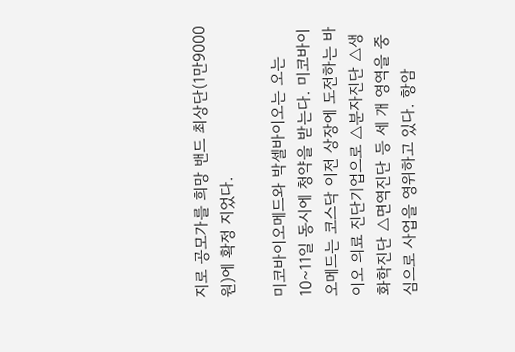지로 공모가를 희망 밴드 최상단(1만9000원)에 확정 지었다.

미코바이오메드와 박셀바이오는 오는 10~11일 동시에 청약을 받는다. 미코바이오메드는 코스닥 이전 상장에 도전하는 바이오 의료 진단기업으로 △분자진단 △생화학진단 △면역진단 등 세 개 영역을 중심으로 사업을 영위하고 있다. 항암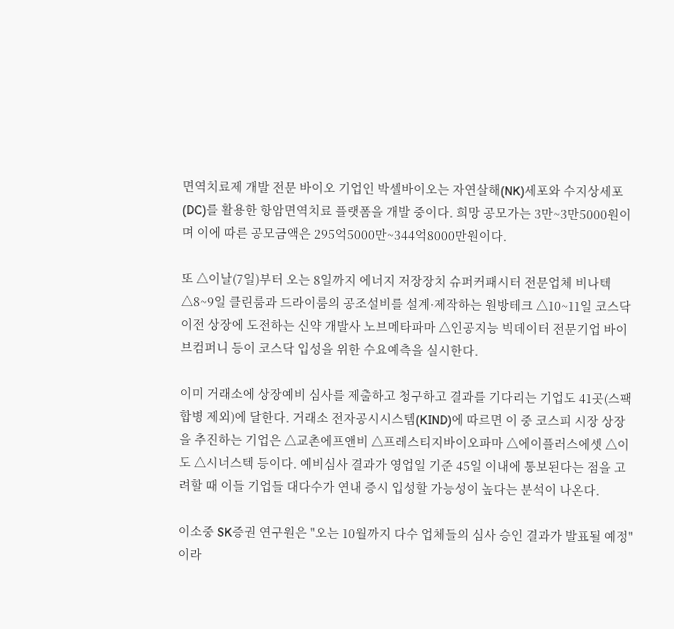면역치료제 개발 전문 바이오 기업인 박셀바이오는 자연살해(NK)세포와 수지상세포(DC)를 활용한 항암면역치료 플랫폼을 개발 중이다. 희망 공모가는 3만~3만5000원이며 이에 따른 공모금액은 295억5000만~344억8000만원이다.

또 △이날(7일)부터 오는 8일까지 에너지 저장장치 슈퍼커패시터 전문업체 비나텍 △8~9일 클린룸과 드라이룸의 공조설비를 설계·제작하는 원방테크 △10~11일 코스닥 이전 상장에 도전하는 신약 개발사 노브메타파마 △인공지능 빅데이터 전문기업 바이브컴퍼니 등이 코스닥 입성을 위한 수요예측을 실시한다.

이미 거래소에 상장예비 심사를 제출하고 청구하고 결과를 기다리는 기업도 41곳(스팩합병 제외)에 달한다. 거래소 전자공시시스템(KIND)에 따르면 이 중 코스피 시장 상장을 추진하는 기업은 △교촌에프앤비 △프레스티지바이오파마 △에이플러스에셋 △이도 △시너스텍 등이다. 예비심사 결과가 영업일 기준 45일 이내에 통보된다는 점을 고려할 때 이들 기업들 대다수가 연내 증시 입성할 가능성이 높다는 분석이 나온다.

이소중 SK증권 연구원은 "오는 10월까지 다수 업체들의 심사 승인 결과가 발표될 예정"이라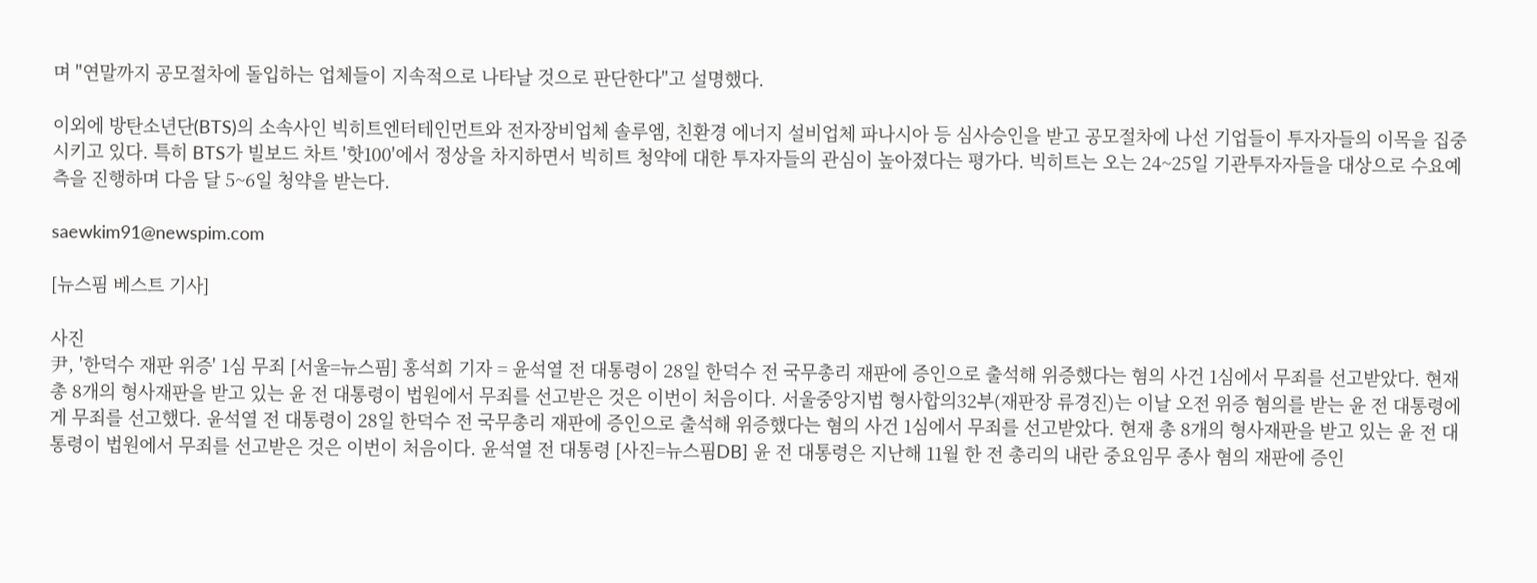며 "연말까지 공모절차에 돌입하는 업체들이 지속적으로 나타날 것으로 판단한다"고 설명했다.

이외에 방탄소년단(BTS)의 소속사인 빅히트엔터테인먼트와 전자장비업체 솔루엠, 친환경 에너지 설비업체 파나시아 등 심사승인을 받고 공모절차에 나선 기업들이 투자자들의 이목을 집중시키고 있다. 특히 BTS가 빌보드 차트 '핫100'에서 정상을 차지하면서 빅히트 청약에 대한 투자자들의 관심이 높아졌다는 평가다. 빅히트는 오는 24~25일 기관투자자들을 대상으로 수요예측을 진행하며 다음 달 5~6일 청약을 받는다.

saewkim91@newspim.com

[뉴스핌 베스트 기사]

사진
尹, '한덕수 재판 위증' 1심 무죄 [서울=뉴스핌] 홍석희 기자 = 윤석열 전 대통령이 28일 한덕수 전 국무총리 재판에 증인으로 출석해 위증했다는 혐의 사건 1심에서 무죄를 선고받았다. 현재 총 8개의 형사재판을 받고 있는 윤 전 대통령이 법원에서 무죄를 선고받은 것은 이번이 처음이다. 서울중앙지법 형사합의32부(재판장 류경진)는 이날 오전 위증 혐의를 받는 윤 전 대통령에게 무죄를 선고했다. 윤석열 전 대통령이 28일 한덕수 전 국무총리 재판에 증인으로 출석해 위증했다는 혐의 사건 1심에서 무죄를 선고받았다. 현재 총 8개의 형사재판을 받고 있는 윤 전 대통령이 법원에서 무죄를 선고받은 것은 이번이 처음이다. 윤석열 전 대통령 [사진=뉴스핌DB] 윤 전 대통령은 지난해 11월 한 전 총리의 내란 중요임무 종사 혐의 재판에 증인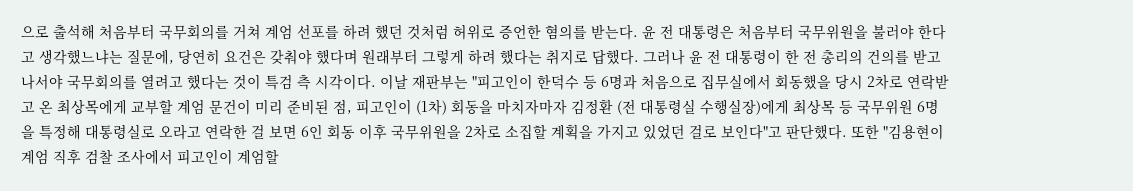으로 출석해 처음부터 국무회의를 거쳐 계엄 선포를 하려 했던 것처럼 허위로 증언한 혐의를 받는다. 윤 전 대통령은 처음부터 국무위원을 불러야 한다고 생각했느냐는 질문에, 당연히 요건은 갖춰야 했다며 원래부터 그렇게 하려 했다는 취지로 답했다. 그러나 윤 전 대통령이 한 전 총리의 건의를 받고 나서야 국무회의를 열려고 했다는 것이 특검 측 시각이다. 이날 재판부는 "피고인이 한덕수 등 6명과 처음으로 집무실에서 회동했을 당시 2차로 연락받고 온 최상목에게 교부할 계엄 문건이 미리 준비된 점, 피고인이 (1차) 회동을 마치자마자 김정환 (전 대통령실 수행실장)에게 최상목 등 국무위원 6명을 특정해 대통령실로 오라고 연락한 걸 보면 6인 회동 이후 국무위원을 2차로 소집할 계획을 가지고 있었던 걸로 보인다"고 판단했다. 또한 "김용현이 계엄 직후 검찰 조사에서 피고인이 계엄할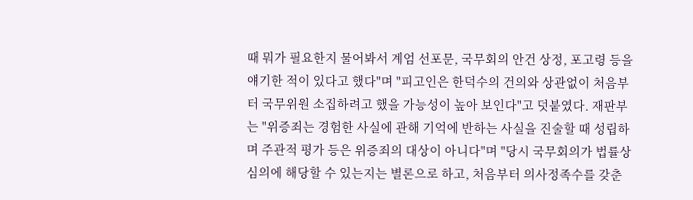때 뭐가 필요한지 물어봐서 계엄 선포문, 국무회의 안건 상정, 포고령 등을 얘기한 적이 있다고 했다"며 "피고인은 한덕수의 건의와 상관없이 처음부터 국무위원 소집하려고 했을 가능성이 높아 보인다"고 덧붙였다. 재판부는 "위증죄는 경험한 사실에 관해 기억에 반하는 사실을 진술할 때 성립하며 주관적 평가 등은 위증죄의 대상이 아니다"며 "당시 국무회의가 법률상 심의에 해당할 수 있는지는 별론으로 하고, 처음부터 의사정족수를 갖춘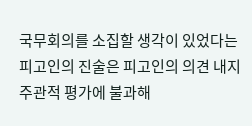국무회의를 소집할 생각이 있었다는 피고인의 진술은 피고인의 의견 내지 주관적 평가에 불과해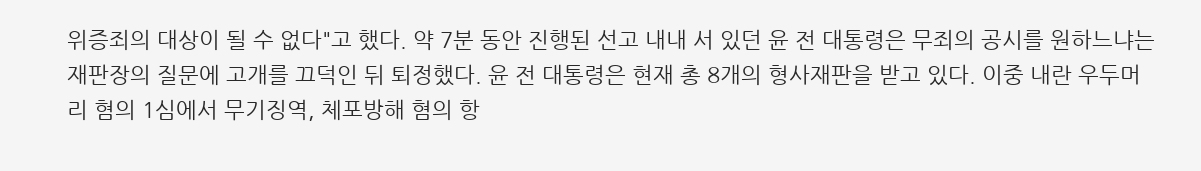위증죄의 대상이 될 수 없다"고 했다. 약 7분 동안 진행된 선고 내내 서 있던 윤 전 대통령은 무죄의 공시를 원하느냐는 재판장의 질문에 고개를 끄덕인 뒤 퇴정했다. 윤 전 대통령은 현재 총 8개의 형사재판을 받고 있다. 이중 내란 우두머리 혐의 1심에서 무기징역, 체포방해 혐의 항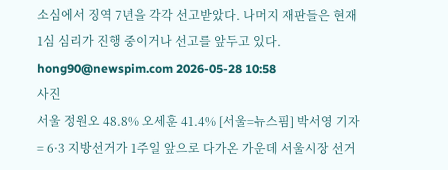소심에서 징역 7년을 각각 선고받았다. 나머지 재판들은 현재 1심 심리가 진행 중이거나 선고를 앞두고 있다. hong90@newspim.com 2026-05-28 10:58
사진
서울 정원오 48.8% 오세훈 41.4% [서울=뉴스핌] 박서영 기자 = 6·3 지방선거가 1주일 앞으로 다가온 가운데 서울시장 선거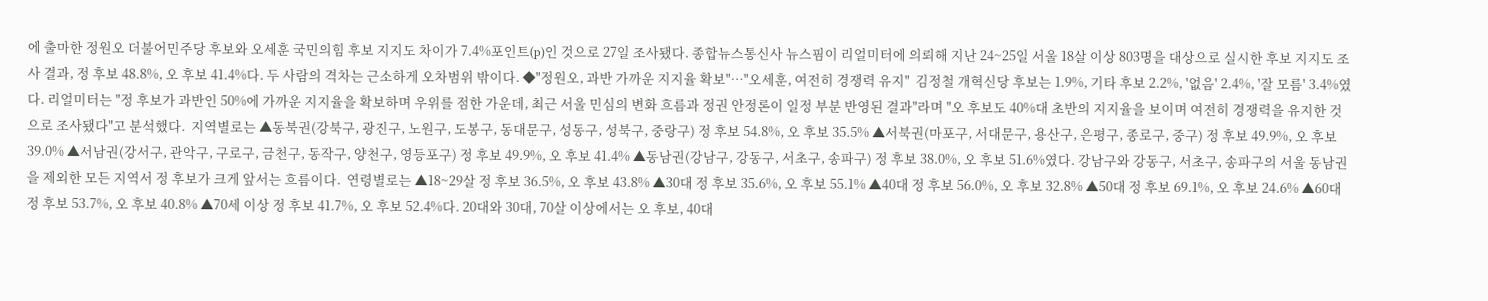에 출마한 정원오 더불어민주당 후보와 오세훈 국민의힘 후보 지지도 차이가 7.4%포인트(p)인 것으로 27일 조사됐다. 종합뉴스통신사 뉴스핌이 리얼미터에 의뢰해 지난 24~25일 서울 18살 이상 803명을 대상으로 실시한 후보 지지도 조사 결과, 정 후보 48.8%, 오 후보 41.4%다. 두 사람의 격차는 근소하게 오차범위 밖이다. ◆"정원오, 과반 가까운 지지율 확보"…"오세훈, 여전히 경쟁력 유지"  김정철 개혁신당 후보는 1.9%, 기타 후보 2.2%, '없음' 2.4%, '잘 모름' 3.4%였다. 리얼미터는 "정 후보가 과반인 50%에 가까운 지지율을 확보하며 우위를 점한 가운데, 최근 서울 민심의 변화 흐름과 정권 안정론이 일정 부분 반영된 결과"라며 "오 후보도 40%대 초반의 지지율을 보이며 여전히 경쟁력을 유지한 것으로 조사됐다"고 분석했다.  지역별로는 ▲동북권(강북구, 광진구, 노원구, 도봉구, 동대문구, 성동구, 성북구, 중랑구) 정 후보 54.8%, 오 후보 35.5% ▲서북권(마포구, 서대문구, 용산구, 은평구, 종로구, 중구) 정 후보 49.9%, 오 후보 39.0% ▲서남권(강서구, 관악구, 구로구, 금천구, 동작구, 양천구, 영등포구) 정 후보 49.9%, 오 후보 41.4% ▲동남권(강남구, 강동구, 서초구, 송파구) 정 후보 38.0%, 오 후보 51.6%였다. 강남구와 강동구, 서초구, 송파구의 서울 동남권을 제외한 모든 지역서 정 후보가 크게 앞서는 흐름이다.  연령별로는 ▲18~29살 정 후보 36.5%, 오 후보 43.8% ▲30대 정 후보 35.6%, 오 후보 55.1% ▲40대 정 후보 56.0%, 오 후보 32.8% ▲50대 정 후보 69.1%, 오 후보 24.6% ▲60대 정 후보 53.7%, 오 후보 40.8% ▲70세 이상 정 후보 41.7%, 오 후보 52.4%다. 20대와 30대, 70살 이상에서는 오 후보, 40대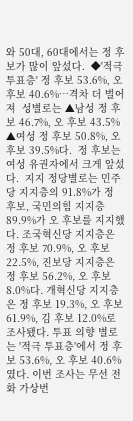와 50대, 60대에서는 정 후보가 많이 앞섰다.  ◆'적극 투표층' 정 후보 53.6%, 오 후보 40.6%…격차 더 벌어져  성별로는 ▲남성 정 후보 46.7%, 오 후보 43.5% ▲여성 정 후보 50.8%, 오 후보 39.5%다.  정 후보는 여성 유권자에서 크게 앞섰다.  지지 정당별로는 민주당 지지층의 91.8%가 정 후보, 국민의힘 지지층 89.9%가 오 후보를 지지했다. 조국혁신당 지지층은 정 후보 70.9%, 오 후보 22.5%, 진보당 지지층은 정 후보 56.2%, 오 후보 8.0%다. 개혁신당 지지층은 정 후보 19.3%, 오 후보 61.9%, 김 후보 12.0%로 조사됐다. 투표 의향 별로는 '적극 투표층'에서 정 후보 53.6%, 오 후보 40.6%였다. 이번 조사는 무선 전화 가상번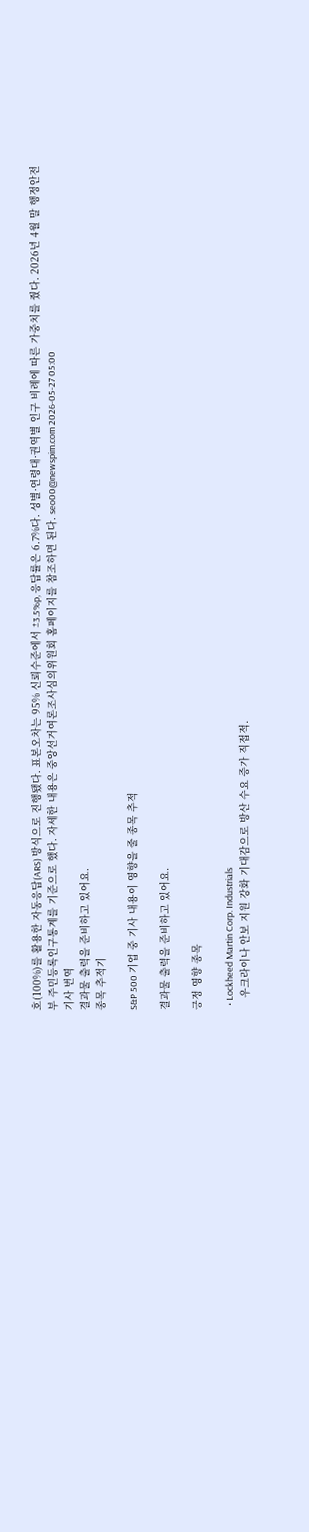호(100%)를 활용한 자동응답(ARS) 방식으로 진행됐다. 표본오차는 95% 신뢰수준에서 ±3.5%p, 응답률은 6.7%다. 성별·연령대·권역별 인구 비례에 따른 가중치를 줬다. 2026년 4월 말 행정안전부 주민등록인구통계를 기준으로 했다. 자세한 내용은 중앙선거여론조사심의위원회 홈페이지를 참조하면 된다. seo00@newspim.com 2026-05-27 05:00
기사 번역
결과물 출력을 준비하고 있어요.
종목 추적기

S&P 500 기업 중 기사 내용이 영향을 줄 종목 추적

결과물 출력을 준비하고 있어요.

긍정 영향 종목

  • Lockheed Martin Corp. Industrials
    우크라이나 안보 지원 강화 기대감으로 방산 수요 증가 직접적.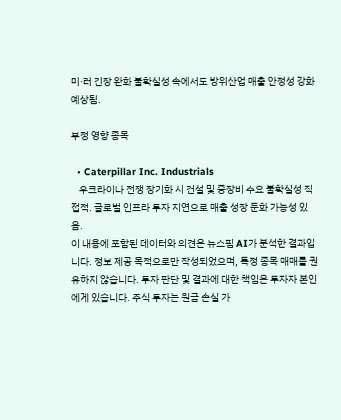미·러 긴장 완화 불확실성 속에서도 방위산업 매출 안정성 강화 예상됨.

부정 영향 종목

  • Caterpillar Inc. Industrials
    우크라이나 전쟁 장기화 시 건설 및 중장비 수요 불확실성 직접적. 글로벌 인프라 투자 지연으로 매출 성장 둔화 가능성 있음.
이 내용에 포함된 데이터와 의견은 뉴스핌 AI가 분석한 결과입니다. 정보 제공 목적으로만 작성되었으며, 특정 종목 매매를 권유하지 않습니다. 투자 판단 및 결과에 대한 책임은 투자자 본인에게 있습니다. 주식 투자는 원금 손실 가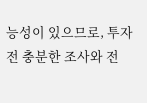능성이 있으므로, 투자 전 충분한 조사와 전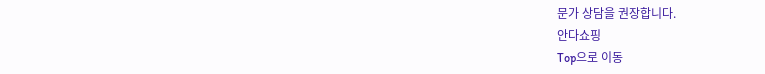문가 상담을 권장합니다.
안다쇼핑
Top으로 이동